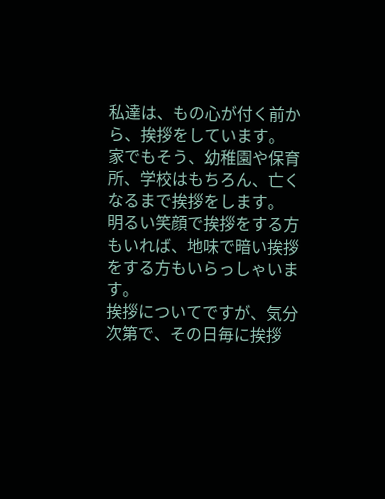私達は、もの心が付く前から、挨拶をしています。
家でもそう、幼稚園や保育所、学校はもちろん、亡くなるまで挨拶をします。
明るい笑顔で挨拶をする方もいれば、地味で暗い挨拶をする方もいらっしゃいます。
挨拶についてですが、気分次第で、その日毎に挨拶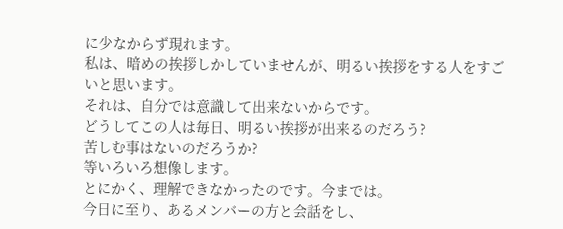に少なからず現れます。
私は、暗めの挨拶しかしていませんが、明るい挨拶をする人をすごいと思います。
それは、自分では意識して出来ないからです。
どうしてこの人は毎日、明るい挨拶が出来るのだろう?
苦しむ事はないのだろうか?
等いろいろ想像します。
とにかく、理解できなかったのです。今までは。
今日に至り、あるメンバーの方と会話をし、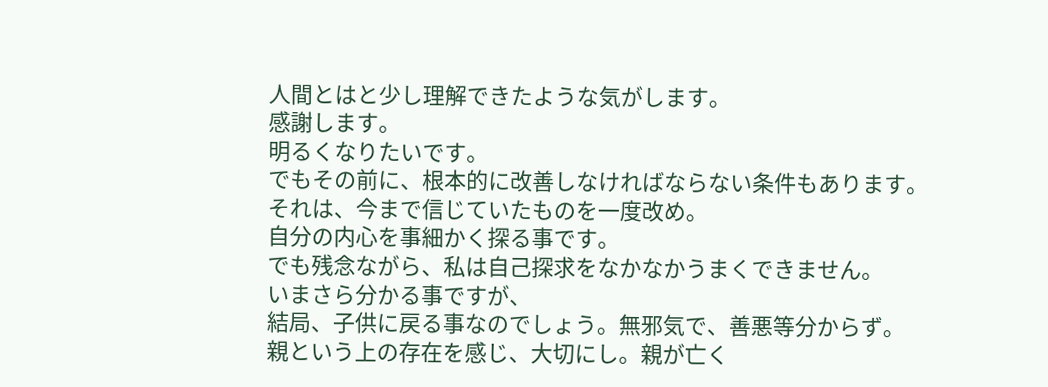人間とはと少し理解できたような気がします。
感謝します。
明るくなりたいです。
でもその前に、根本的に改善しなければならない条件もあります。
それは、今まで信じていたものを一度改め。
自分の内心を事細かく探る事です。
でも残念ながら、私は自己探求をなかなかうまくできません。
いまさら分かる事ですが、
結局、子供に戻る事なのでしょう。無邪気で、善悪等分からず。
親という上の存在を感じ、大切にし。親が亡く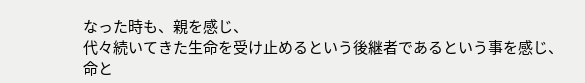なった時も、親を感じ、
代々続いてきた生命を受け止めるという後継者であるという事を感じ、
命と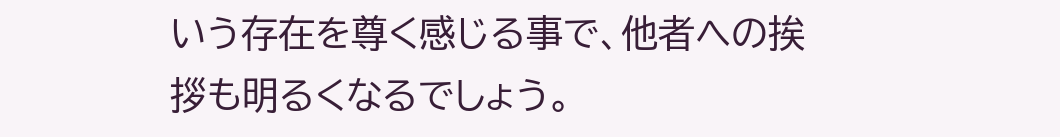いう存在を尊く感じる事で、他者への挨拶も明るくなるでしょう。